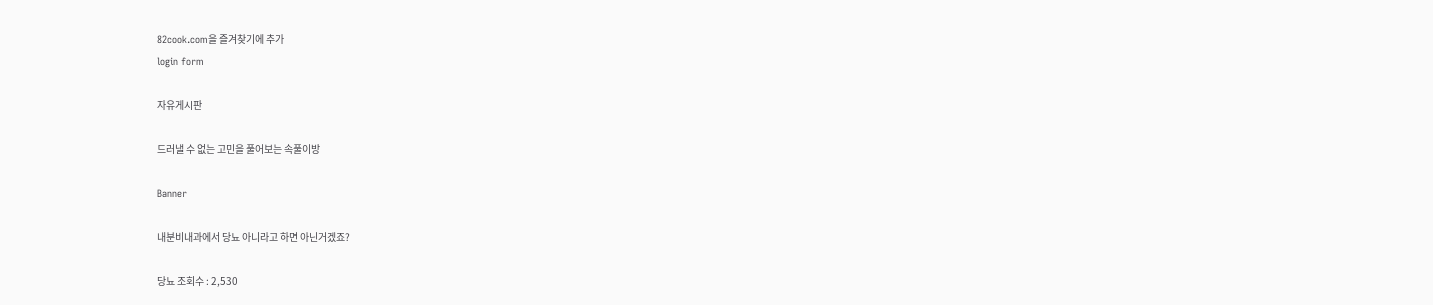82cook.com을 즐겨찾기에 추가
login form

자유게시판

드러낼 수 없는 고민을 풀어보는 속풀이방

Banner

내분비내과에서 당뇨 아니라고 하면 아닌거겠죠?

당뇨 조회수 : 2,530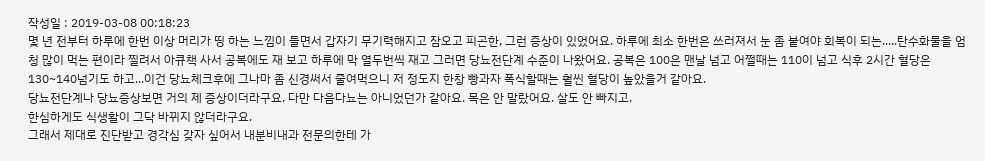작성일 : 2019-03-08 00:18:23
몇 년 전부터 하루에 한번 이상 머리가 띵 하는 느낌이 들면서 갑자기 무기력해지고 잠오고 피곤한, 그런 증상이 있었어요. 하루에 최소 한번은 쓰러져서 눈 좀 붙여야 회복이 되는.....탄수화물을 엄청 많이 먹는 편이라 찔려서 아큐책 사서 공복에도 재 보고 하루에 막 열두번씩 재고 그러면 당뇨전단계 수준이 나왔어요. 공복은 100은 맨날 넘고 어쩔때는 110이 넘고 식후 2시간 혈당은 130~140넘기도 하고...이건 당뇨체크후에 그나마 좀 신경써서 줄여먹으니 저 정도지 한창 빵과자 폭식할때는 훨씬 혈당이 높았을거 같아요.
당뇨전단계나 당뇨증상보면 거의 제 증상이더라구요. 다만 다음다뇨는 아니었던가 같아요. 목은 안 말랐어요. 살도 안 빠지고.
한심하게도 식생활이 그닥 바뀌지 않더라구요.
그래서 제대로 진단받고 경각심 갖자 싶어서 내분비내과 전문의한테 가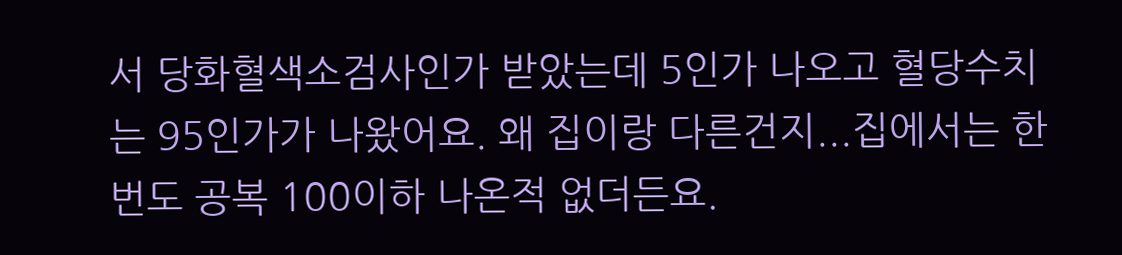서 당화혈색소검사인가 받았는데 5인가 나오고 혈당수치는 95인가가 나왔어요. 왜 집이랑 다른건지...집에서는 한번도 공복 100이하 나온적 없더든요.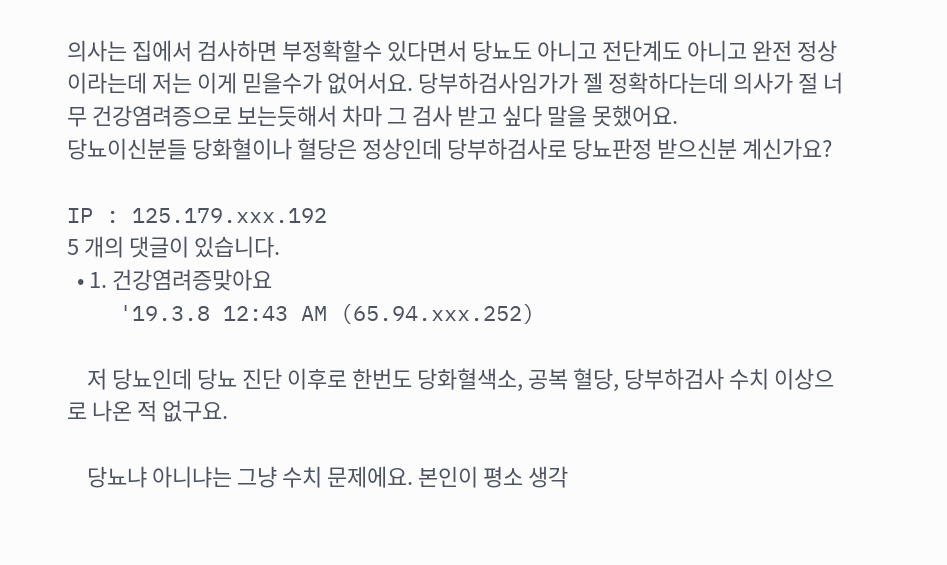의사는 집에서 검사하면 부정확할수 있다면서 당뇨도 아니고 전단계도 아니고 완전 정상이라는데 저는 이게 믿을수가 없어서요. 당부하검사임가가 젤 정확하다는데 의사가 절 너무 건강염려증으로 보는듯해서 차마 그 검사 받고 싶다 말을 못했어요.
당뇨이신분들 당화혈이나 혈당은 정상인데 당부하검사로 당뇨판정 받으신분 계신가요?

IP : 125.179.xxx.192
5 개의 댓글이 있습니다.
  • 1. 건강염려증맞아요
    '19.3.8 12:43 AM (65.94.xxx.252)

    저 당뇨인데 당뇨 진단 이후로 한번도 당화혈색소, 공복 혈당, 당부하검사 수치 이상으로 나온 적 없구요.

    당뇨냐 아니냐는 그냥 수치 문제에요. 본인이 평소 생각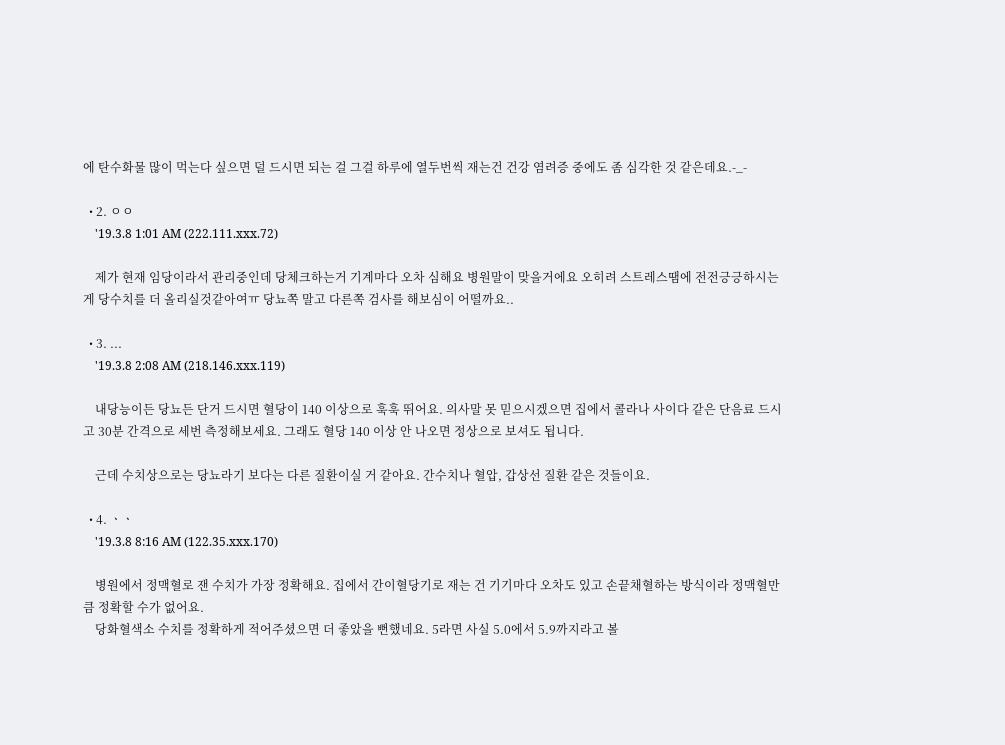에 탄수화물 많이 먹는다 싶으면 덜 드시면 되는 걸 그걸 하루에 열두번씩 재는건 건강 염려증 중에도 좀 심각한 것 같은데요.-_-

  • 2. ㅇㅇ
    '19.3.8 1:01 AM (222.111.xxx.72)

    제가 현재 임당이라서 관리중인데 당체크하는거 기계마다 오차 심해요 병원말이 맞을거에요 오히려 스트레스땜에 전전긍긍하시는게 당수치를 더 올리실것같아여ㅠ 당뇨쪽 말고 다른쪽 검사를 해보심이 어떨까요..

  • 3. ...
    '19.3.8 2:08 AM (218.146.xxx.119)

    내당능이든 당뇨든 단거 드시면 혈당이 140 이상으로 훅훅 뛰어요. 의사말 못 믿으시겠으면 집에서 콜라나 사이다 같은 단음료 드시고 30분 간격으로 세번 측정해보세요. 그래도 혈당 140 이상 안 나오면 정상으로 보셔도 됩니다.

    근데 수치상으로는 당뇨라기 보다는 다른 질환이실 거 같아요. 간수치나 혈압, 갑상선 질환 같은 것들이요.

  • 4. ㆍㆍ
    '19.3.8 8:16 AM (122.35.xxx.170)

    병원에서 정맥혈로 잰 수치가 가장 정확해요. 집에서 간이혈당기로 재는 건 기기마다 오차도 있고 손끝채혈하는 방식이라 정맥혈만큼 정확할 수가 없어요.
    당화혈색소 수치를 정확하게 적어주셨으면 더 좋았을 뻔했네요. 5라면 사실 5.0에서 5.9까지라고 볼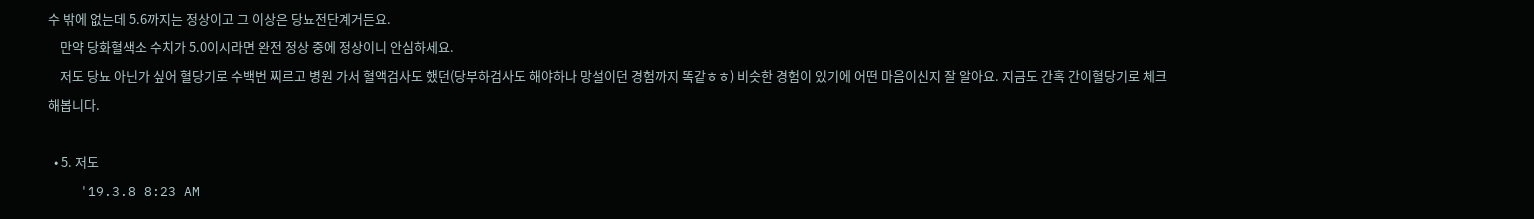수 밖에 없는데 5.6까지는 정상이고 그 이상은 당뇨전단계거든요.
    만약 당화혈색소 수치가 5.0이시라면 완전 정상 중에 정상이니 안심하세요.
    저도 당뇨 아닌가 싶어 혈당기로 수백번 찌르고 병원 가서 혈액검사도 했던(당부하검사도 해야하나 망설이던 경험까지 똑같ㅎㅎ) 비슷한 경험이 있기에 어떤 마음이신지 잘 알아요. 지금도 간혹 간이혈당기로 체크해봅니다.

  • 5. 저도
    '19.3.8 8:23 AM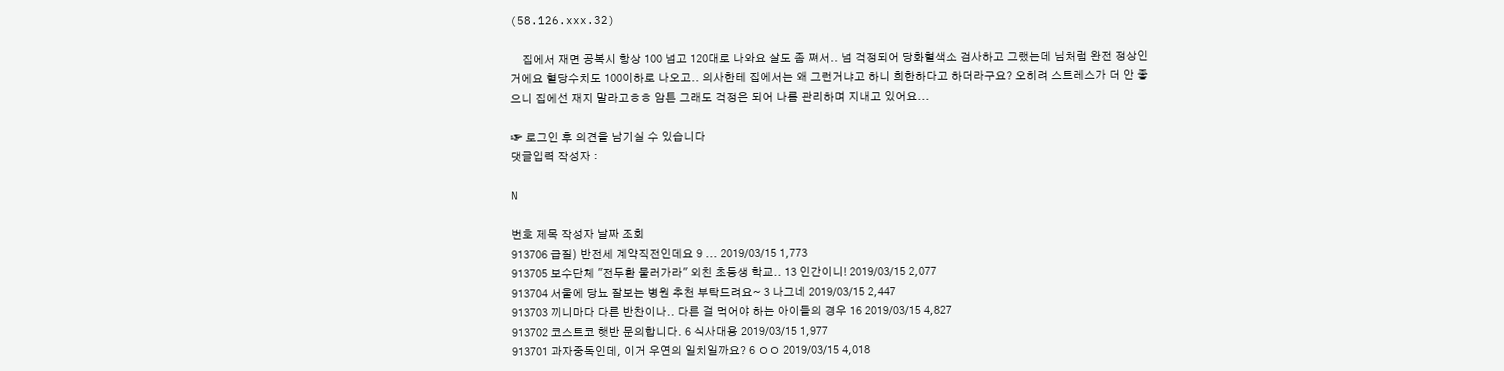(58.126.xxx.32)

    집에서 재면 공복시 항상 100 넘고 120대로 나와요 살도 좀 쪄서.. 넘 걱정되어 당화혈색소 검사하고 그랬는데 님처럼 완전 정상인거에요 혈당수치도 100이하로 나오고.. 의사한테 집에서는 왜 그런거냐고 하니 희한하다고 하더라구요? 오히려 스트레스가 더 안 좋으니 집에선 재지 말라고ㅎㅎ 암튼 그래도 걱정은 되어 나름 관리하며 지내고 있어요...

☞ 로그인 후 의견을 남기실 수 있습니다
댓글입력 작성자 :

N

번호 제목 작성자 날짜 조회
913706 급질) 반전세 계약직전인데요 9 ... 2019/03/15 1,773
913705 보수단체 "전두환 물러가라" 외친 초등생 학교.. 13 인간이니! 2019/03/15 2,077
913704 서울에 당뇨 잘보는 병원 추천 부탁드려요~ 3 나그네 2019/03/15 2,447
913703 끼니마다 다른 반찬이나.. 다른 걸 먹어야 하는 아이들의 경우 16 2019/03/15 4,827
913702 코스트코 햇반 문의합니다. 6 식사대용 2019/03/15 1,977
913701 과자중독인데, 이거 우연의 일치일까요? 6 ㅇㅇ 2019/03/15 4,018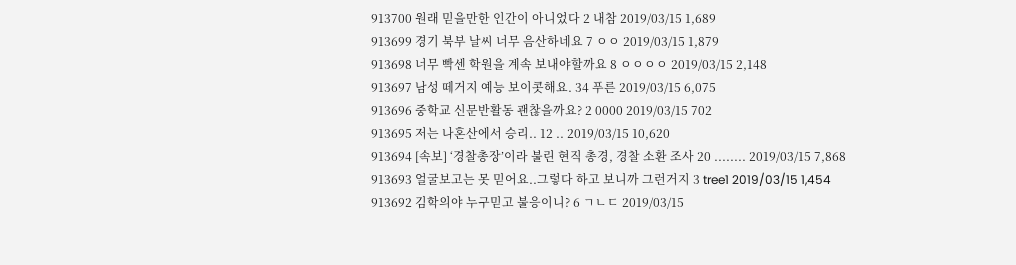913700 원래 믿을만한 인간이 아니었다 2 내참 2019/03/15 1,689
913699 경기 북부 날씨 너무 음산하네요 7 ㅇㅇ 2019/03/15 1,879
913698 너무 빡센 학원을 계속 보내야할까요 8 ㅇㅇㅇㅇ 2019/03/15 2,148
913697 남성 떼거지 예능 보이콧해요. 34 푸른 2019/03/15 6,075
913696 중학교 신문반활동 괜찮을까요? 2 0000 2019/03/15 702
913695 저는 나혼산에서 승리.. 12 .. 2019/03/15 10,620
913694 [속보] ‘경찰총장’이라 불린 현직 총경, 경찰 소환 조사 20 ........ 2019/03/15 7,868
913693 얼굴보고는 못 믿어요..그렇다 하고 보니까 그런거지 3 tree1 2019/03/15 1,454
913692 김학의야 누구믿고 불응이니? 6 ㄱㄴㄷ 2019/03/15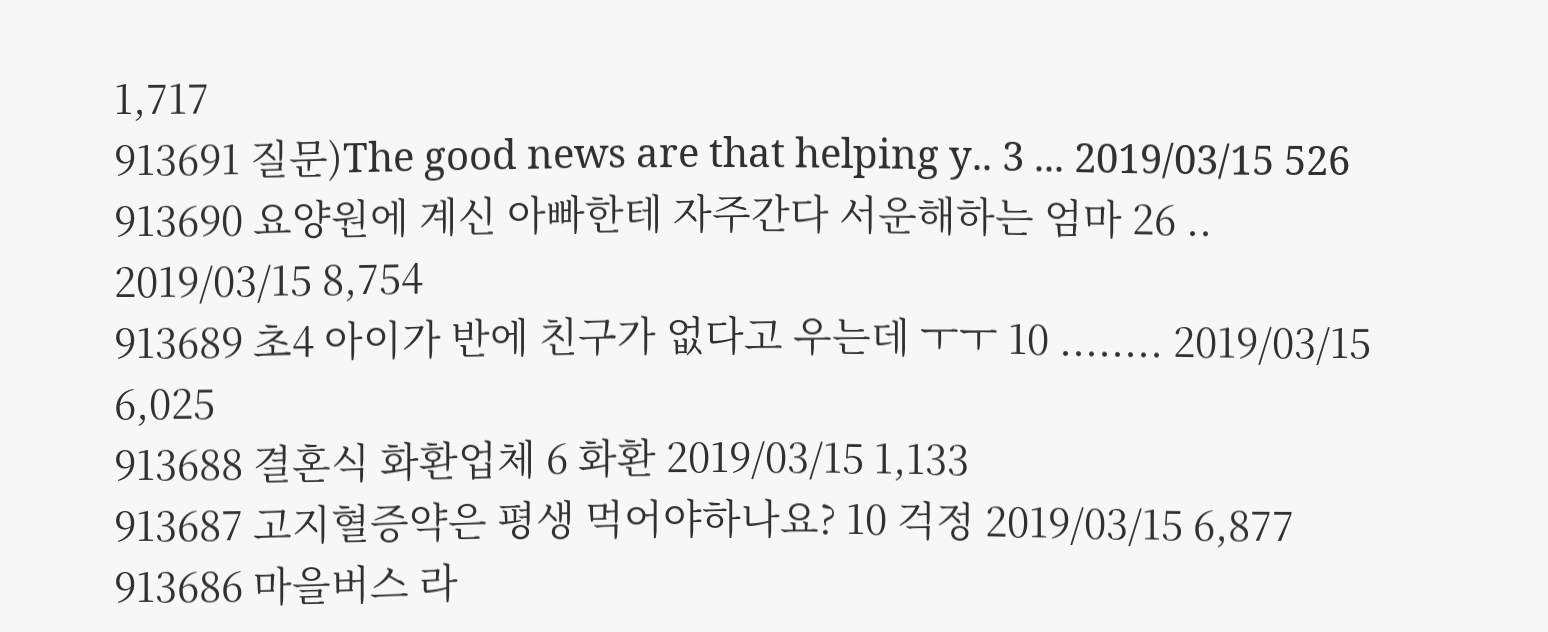1,717
913691 질문)The good news are that helping y.. 3 ... 2019/03/15 526
913690 요양원에 계신 아빠한테 자주간다 서운해하는 엄마 26 .. 2019/03/15 8,754
913689 초4 아이가 반에 친구가 없다고 우는데 ㅜㅜ 10 ........ 2019/03/15 6,025
913688 결혼식 화환업체 6 화환 2019/03/15 1,133
913687 고지혈증약은 평생 먹어야하나요? 10 걱정 2019/03/15 6,877
913686 마을버스 라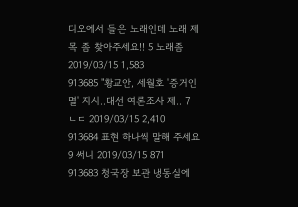디오에서 들은 노래인데 노래 제목 좀 찾아주세요!! 5 노래좀 2019/03/15 1,583
913685 "황교안, 세월호 '증거인멸' 지시..대선 여론조사 제.. 7 ㄴㄷ 2019/03/15 2,410
913684 표현 하나씩 말해 주세요 9 써니 2019/03/15 871
913683 청국장 보관 냉동실에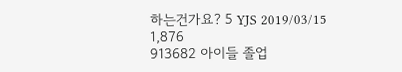하는건가요? 5 YJS 2019/03/15 1,876
913682 아이들 졸업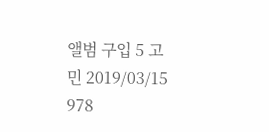앨범 구입 5 고민 2019/03/15 978